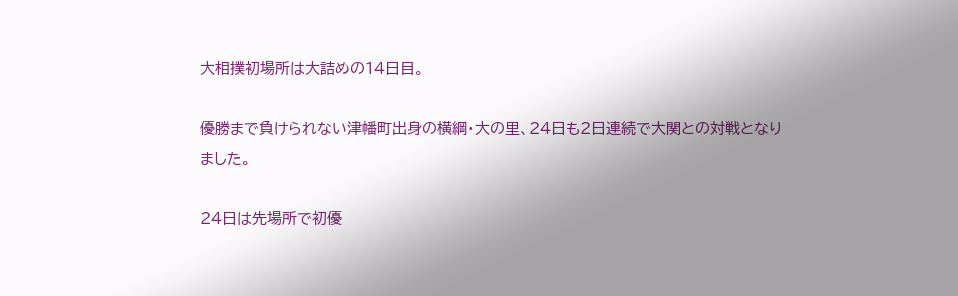大相撲初場所は大詰めの14日目。

優勝まで負けられない津幡町出身の横綱・大の里、24日も2日連続で大関との対戦となりました。

24日は先場所で初優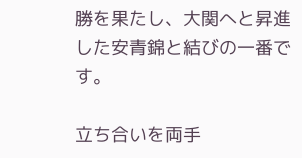勝を果たし、大関へと昇進した安青錦と結びの一番です。

立ち合いを両手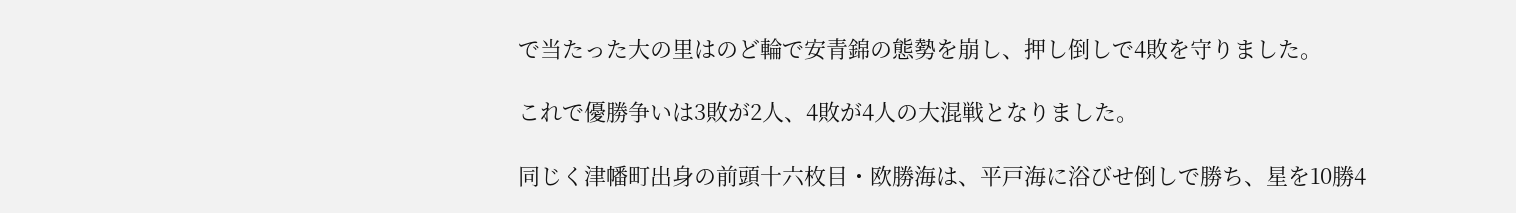で当たった大の里はのど輪で安青錦の態勢を崩し、押し倒しで4敗を守りました。

これで優勝争いは3敗が2人、4敗が4人の大混戦となりました。

同じく津幡町出身の前頭十六枚目・欧勝海は、平戸海に浴びせ倒しで勝ち、星を10勝4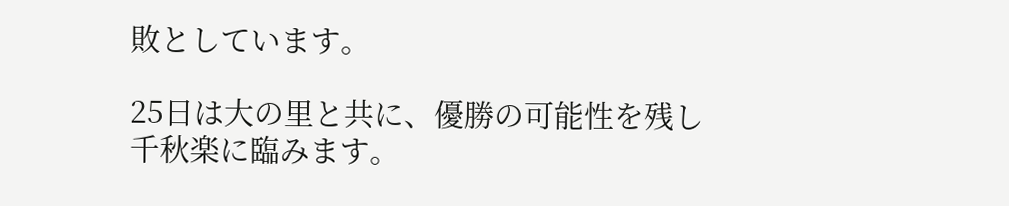敗としています。

25日は大の里と共に、優勝の可能性を残し千秋楽に臨みます。